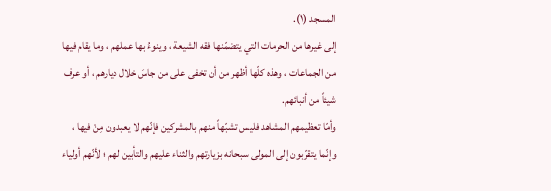المسجد (١).
إلى غيرها من الحرمات التي يتضمّنها فقه الشيعة ، وينوءُ بها عملهم ، وما يقام فيها من الجماعات ، وهذه كلّها أظهر من أن تخفى على من جاسَ خلال ديارهم ، أو عرف شيئاً من أنبائهم.
وأمّا تعظيمهم المشاهد فليس تشبّهاً منهم بالمشركين فإنّهم لا يعبدون مِنْ فيها ، وإنّما يتقرّبون إلى المولى سبحانه بزيارتهم والثناء عليهم والتأبين لهم ؛ لأنّهم أولياء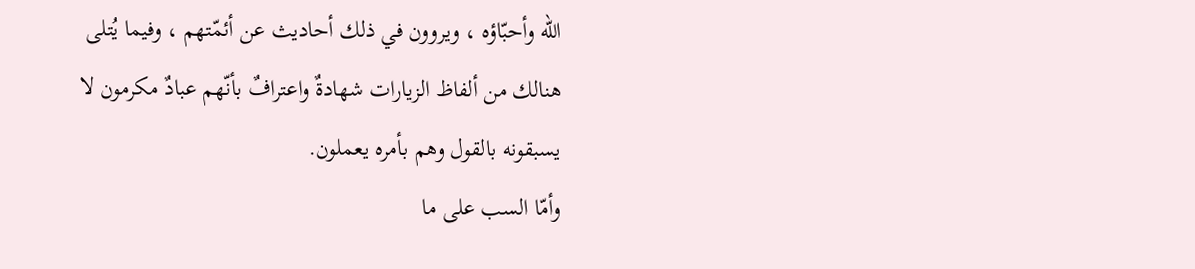الله وأحبّاؤه ، ويروون في ذلك أحاديث عن أئمّتهم ، وفيما يُتلى هنالك من ألفاظ الزيارات شهادةٌ واعترافٌ بأنّهم عبادٌ مكرمون لا يسبقونه بالقول وهم بأمره يعملون.
وأمّا السب على ما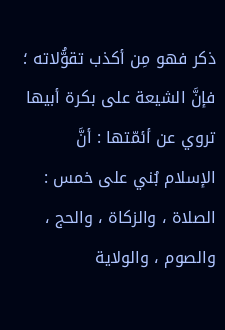ذكر فهو مِن أكذب تقوُّلاته ؛ فإنَّ الشيعة على بكرة أبيها تروي عن أئمّتها : أنَّ الإسلام بُني على خمس : الصلاة ، والزكاة ، والحج ، والصوم ، والولاية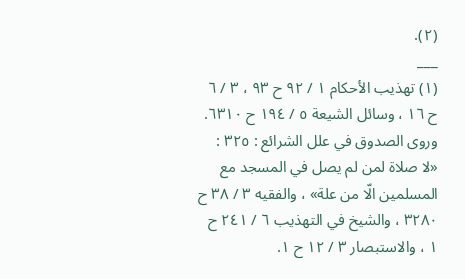(٢).
___
(١) تهذيب الأحكام ١ / ٩٢ ح ٩٣ ، ٣ / ٦ ح ١٦ ، وسائل الشيعة ٥ / ١٩٤ ح ٦٣١٠.
وروى الصدوق في علل الشرائع : ٣٢٥ : «لا صلاة لمن لم يصل في المسجد مع المسلمين الّا من علة» ، والفقيه ٣ / ٣٨ ح ٣٢٨٠ ، والشيخ في التهذيب ٦ / ٢٤١ ح ١ ، والاستبصار ٣ / ١٢ ح ١.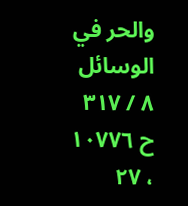والحر في الوسائل ٨ / ٣١٧ ح ١٠٧٧٦ ، ٢٧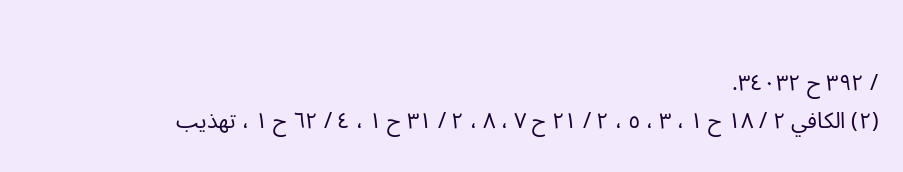/ ٣٩٢ ح ٣٤٠٣٢.
(٢) الكافي ٢ / ١٨ ح ١ ، ٣ ، ٥ ، ٢ / ٢١ ح ٧ ، ٨ ، ٢ / ٣١ ح ١ ، ٤ / ٦٢ ح ١ ، تهذيب